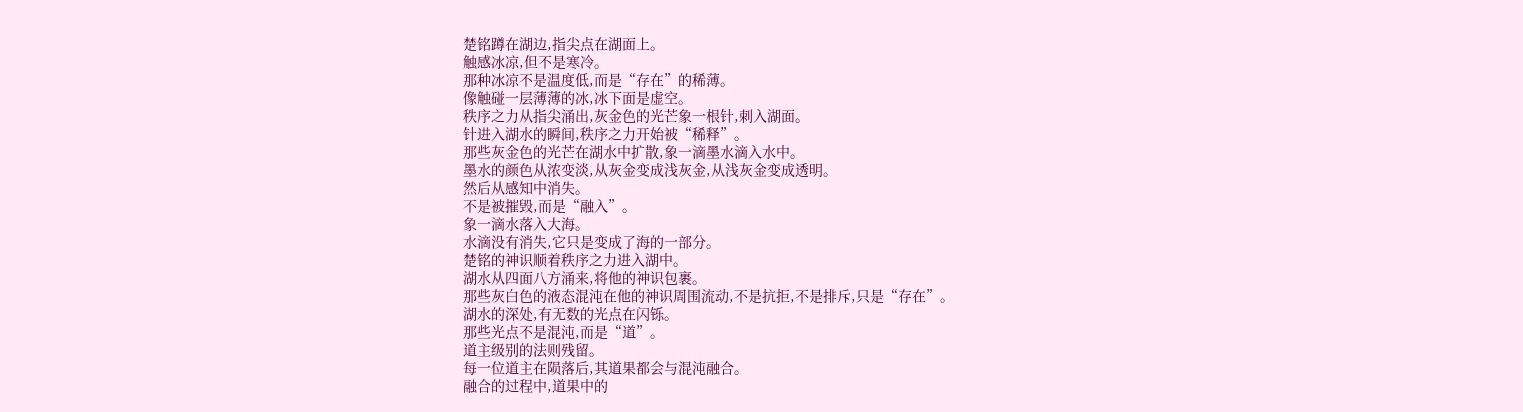楚铭蹲在湖边,指尖点在湖面上。
触感冰凉,但不是寒冷。
那种冰凉不是温度低,而是“存在”的稀薄。
像触碰一层薄薄的冰,冰下面是虚空。
秩序之力从指尖涌出,灰金色的光芒象一根针,刺入湖面。
针进入湖水的瞬间,秩序之力开始被“稀释”。
那些灰金色的光芒在湖水中扩散,象一滴墨水滴入水中。
墨水的颜色从浓变淡,从灰金变成浅灰金,从浅灰金变成透明。
然后从感知中消失。
不是被摧毁,而是“融入”。
象一滴水落入大海。
水滴没有消失,它只是变成了海的一部分。
楚铭的神识顺着秩序之力进入湖中。
湖水从四面八方涌来,将他的神识包裹。
那些灰白色的液态混沌在他的神识周围流动,不是抗拒,不是排斥,只是“存在”。
湖水的深处,有无数的光点在闪铄。
那些光点不是混沌,而是“道”。
道主级别的法则残留。
每一位道主在陨落后,其道果都会与混沌融合。
融合的过程中,道果中的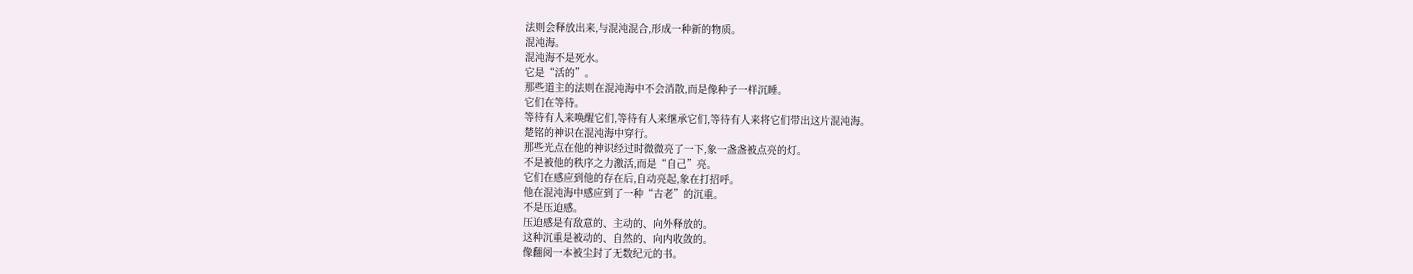法则会释放出来,与混沌混合,形成一种新的物质。
混沌海。
混沌海不是死水。
它是“活的”。
那些道主的法则在混沌海中不会消散,而是像种子一样沉睡。
它们在等待。
等待有人来唤醒它们,等待有人来继承它们,等待有人来将它们带出这片混沌海。
楚铭的神识在混沌海中穿行。
那些光点在他的神识经过时微微亮了一下,象一盏盏被点亮的灯。
不是被他的秩序之力激活,而是“自己”亮。
它们在感应到他的存在后,自动亮起,象在打招呼。
他在混沌海中感应到了一种“古老”的沉重。
不是压迫感。
压迫感是有敌意的、主动的、向外释放的。
这种沉重是被动的、自然的、向内收敛的。
像翻阅一本被尘封了无数纪元的书。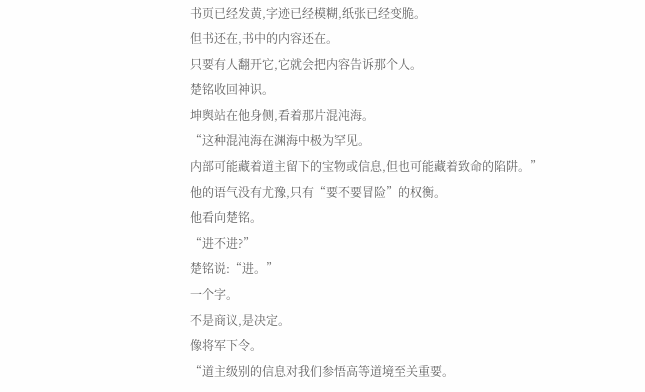书页已经发黄,字迹已经模糊,纸张已经变脆。
但书还在,书中的内容还在。
只要有人翻开它,它就会把内容告诉那个人。
楚铭收回神识。
坤舆站在他身侧,看着那片混沌海。
“这种混沌海在渊海中极为罕见。
内部可能藏着道主留下的宝物或信息,但也可能藏着致命的陷阱。”
他的语气没有尤豫,只有“要不要冒险”的权衡。
他看向楚铭。
“进不进?”
楚铭说:“进。”
一个字。
不是商议,是决定。
像将军下令。
“道主级别的信息对我们参悟高等道境至关重要。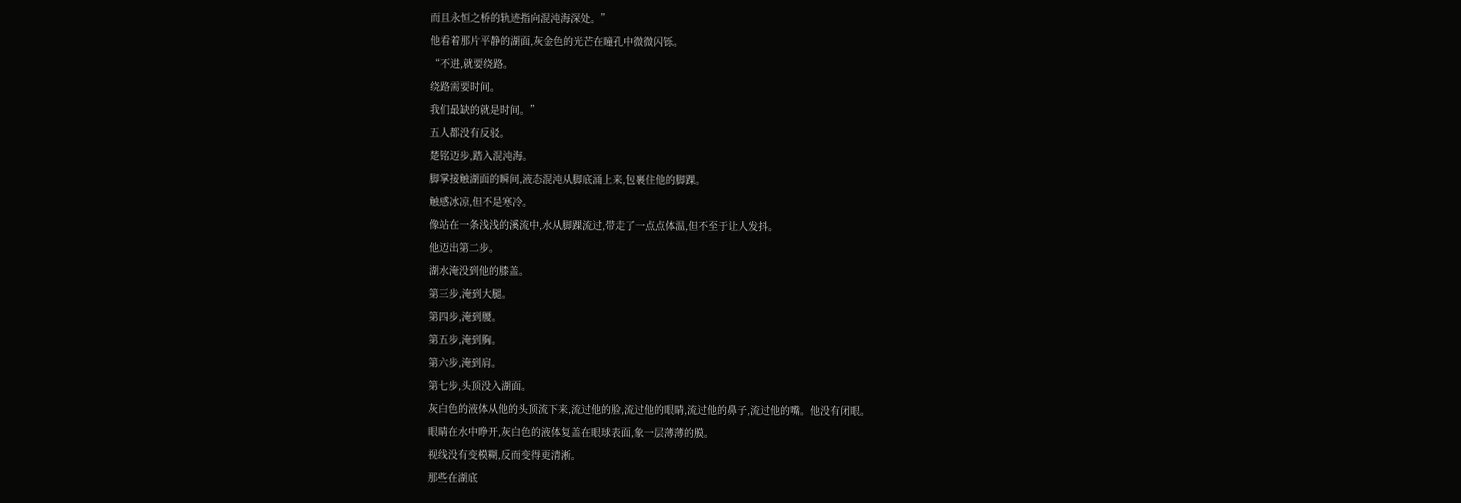而且永恒之桥的轨迹指向混沌海深处。”
他看着那片平静的湖面,灰金色的光芒在瞳孔中微微闪铄。
“不进,就要绕路。
绕路需要时间。
我们最缺的就是时间。”
五人都没有反驳。
楚铭迈步,踏入混沌海。
脚掌接触湖面的瞬间,液态混沌从脚底涌上来,包裹住他的脚踝。
触感冰凉,但不是寒冷。
像站在一条浅浅的溪流中,水从脚踝流过,带走了一点点体温,但不至于让人发抖。
他迈出第二步。
湖水淹没到他的膝盖。
第三步,淹到大腿。
第四步,淹到腰。
第五步,淹到胸。
第六步,淹到肩。
第七步,头顶没入湖面。
灰白色的液体从他的头顶流下来,流过他的脸,流过他的眼睛,流过他的鼻子,流过他的嘴。他没有闭眼。
眼睛在水中睁开,灰白色的液体复盖在眼球表面,象一层薄薄的膜。
视线没有变模糊,反而变得更清淅。
那些在湖底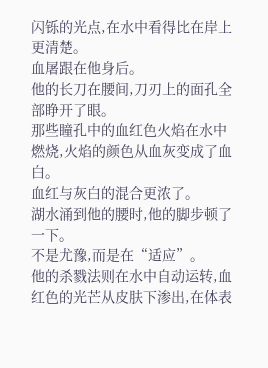闪铄的光点,在水中看得比在岸上更清楚。
血屠跟在他身后。
他的长刀在腰间,刀刃上的面孔全部睁开了眼。
那些瞳孔中的血红色火焰在水中燃烧,火焰的颜色从血灰变成了血白。
血红与灰白的混合更浓了。
湖水涌到他的腰时,他的脚步顿了一下。
不是尤豫,而是在“适应”。
他的杀戮法则在水中自动运转,血红色的光芒从皮肤下渗出,在体表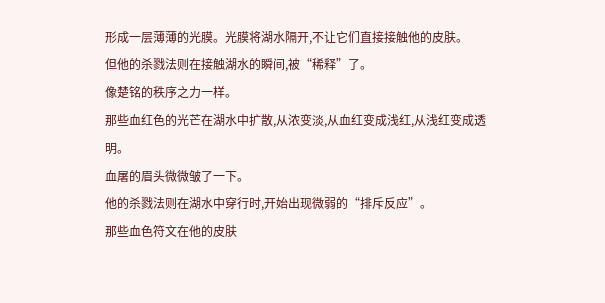形成一层薄薄的光膜。光膜将湖水隔开,不让它们直接接触他的皮肤。
但他的杀戮法则在接触湖水的瞬间,被“稀释”了。
像楚铭的秩序之力一样。
那些血红色的光芒在湖水中扩散,从浓变淡,从血红变成浅红,从浅红变成透明。
血屠的眉头微微皱了一下。
他的杀戮法则在湖水中穿行时,开始出现微弱的“排斥反应”。
那些血色符文在他的皮肤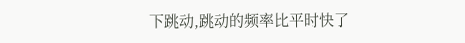下跳动,跳动的频率比平时快了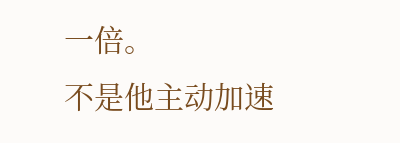一倍。
不是他主动加速